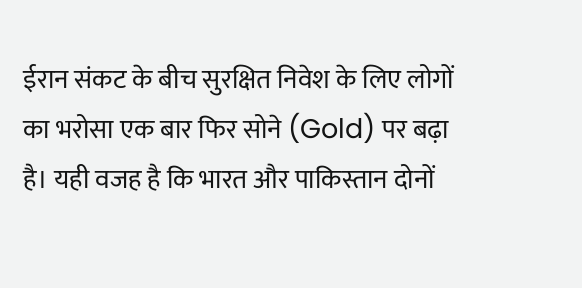ईरान संकट के बीच सुरक्षित निवेश के लिए लोगों का भरोसा एक बार फिर सोने (Gold) पर बढ़ा है। यही वजह है कि भारत और पाकिस्तान दोनों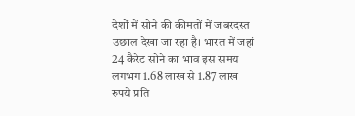देशों में सोने की कीमतों में जबरदस्त उछाल देखा जा रहा है। भारत में जहां 24 कैरेट सोने का भाव इस समय लगभग 1.68 लाख से 1.87 लाख रुपये प्रति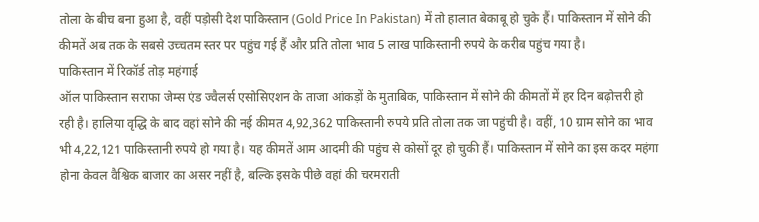तोला के बीच बना हुआ है, वहीं पड़ोसी देश पाकिस्तान (Gold Price In Pakistan) में तो हालात बेकाबू हो चुके हैं। पाकिस्तान में सोने की कीमतें अब तक के सबसे उच्चतम स्तर पर पहुंच गई हैं और प्रति तोला भाव 5 लाख पाकिस्तानी रुपये के करीब पहुंच गया है।
पाकिस्तान में रिकॉर्ड तोड़ महंगाई
ऑल पाकिस्तान सराफा जेम्स एंड ज्वैलर्स एसोसिएशन के ताजा आंकड़ों के मुताबिक, पाकिस्तान में सोने की कीमतों में हर दिन बढ़ोत्तरी हो रही है। हालिया वृद्धि के बाद वहां सोने की नई कीमत 4,92,362 पाकिस्तानी रुपये प्रति तोला तक जा पहुंची है। वहीं, 10 ग्राम सोने का भाव भी 4,22,121 पाकिस्तानी रुपये हो गया है। यह कीमतें आम आदमी की पहुंच से कोसों दूर हो चुकी हैं। पाकिस्तान में सोने का इस कदर महंगा होना केवल वैश्विक बाजार का असर नहीं है, बल्कि इसके पीछे वहां की चरमराती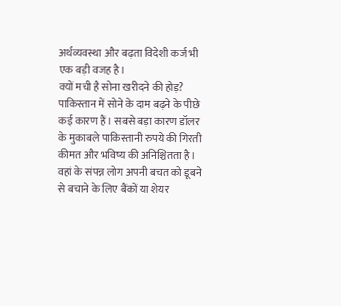अर्थव्यवस्था और बढ़ता विदेशी कर्ज भी एक बड़ी वजह है।
क्यों मची है सोना खरीदने की होड़?
पाकिस्तान में सोने के दाम बढ़ने के पीछे कई कारण हैं। सबसे बड़ा कारण डॉलर के मुकाबले पाकिस्तानी रुपये की गिरती कीमत और भविष्य की अनिश्चितता है। वहां के संपन्न लोग अपनी बचत को डूबने से बचाने के लिए बैंकों या शेयर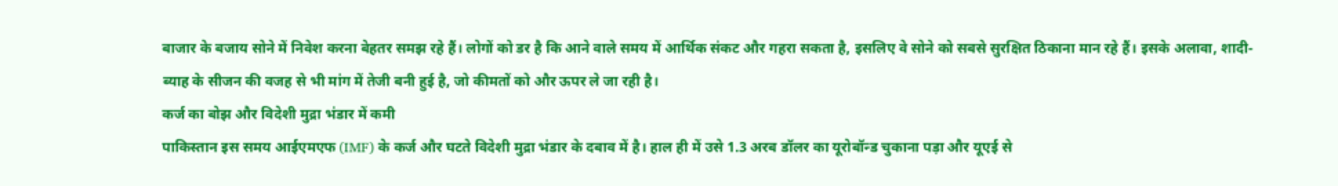बाजार के बजाय सोने में निवेश करना बेहतर समझ रहे हैं। लोगों को डर है कि आने वाले समय में आर्थिक संकट और गहरा सकता है, इसलिए वे सोने को सबसे सुरक्षित ठिकाना मान रहे हैं। इसके अलावा, शादी-ब्याह के सीजन की वजह से भी मांग में तेजी बनी हुई है, जो कीमतों को और ऊपर ले जा रही है।
कर्ज का बोझ और विदेशी मुद्रा भंडार में कमी
पाकिस्तान इस समय आईएमएफ (IMF) के कर्ज और घटते विदेशी मुद्रा भंडार के दबाव में है। हाल ही में उसे 1.3 अरब डॉलर का यूरोबॉन्ड चुकाना पड़ा और यूएई से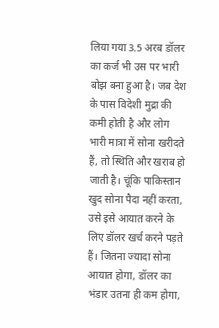लिया गया 3.5 अरब डॉलर का कर्ज भी उस पर भारी बोझ बना हुआ है। जब देश के पास विदेशी मुद्रा की कमी होती है और लोग भारी मात्रा में सोना खरीदते हैं, तो स्थिति और खराब हो जाती है। चूंकि पाकिस्तान खुद सोना पैदा नहीं करता, उसे इसे आयात करने के लिए डॉलर खर्च करने पड़ते हैं। जितना ज्यादा सोना आयात होगा, डॉलर का भंडार उतना ही कम होगा,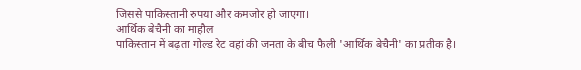जिससे पाकिस्तानी रुपया और कमजोर हो जाएगा।
आर्थिक बेचैनी का माहौल
पाकिस्तान में बढ़ता गोल्ड रेट वहां की जनता के बीच फैली 'आर्थिक बेचैनी' का प्रतीक है।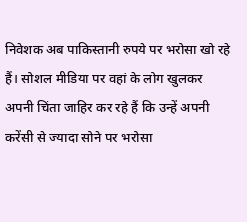निवेशक अब पाकिस्तानी रुपये पर भरोसा खो रहे हैं। सोशल मीडिया पर वहां के लोग खुलकर अपनी चिंता जाहिर कर रहे हैं कि उन्हें अपनी करेंसी से ज्यादा सोने पर भरोसा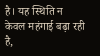है। यह स्थिति न केवल महंगाई बढ़ा रही है,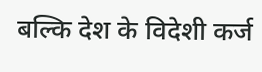बल्कि देश के विदेशी कर्ज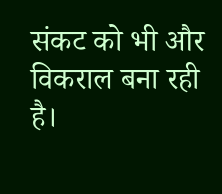संकट को भी और विकराल बना रही है।